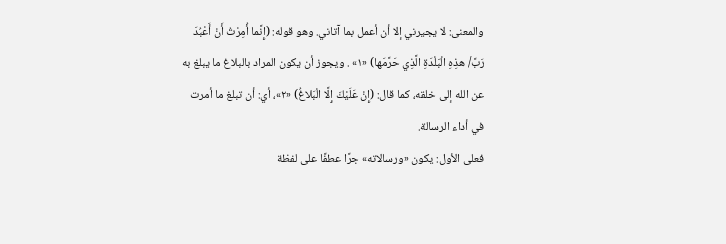والمعنى: لا يجيرني إلا أن أعمل بما آتاني. وهو قوله: (إِنَّما أُمِرْتُ أَنْ أَعْبُدَ رَبَّ/ هذِهِ الْبَلْدَةِ الَّذِي حَرَّمَها) «١» . ويجوز أن يكون المراد بالبلاغ ما يبلغ به عن الله إلى خلقه، كما قال: (إِنْ عَلَيْكَ إِلَّا الْبَلاغُ) «٢»، أي: أن تبلغ ما أمرت في أداء الرسالة.
فعلى الأول: يكون «ورسالاته» جرًا عطفًا على لفظة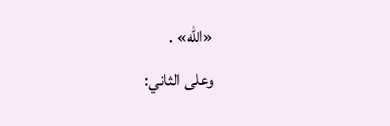«الله» .
وعلى الثاني: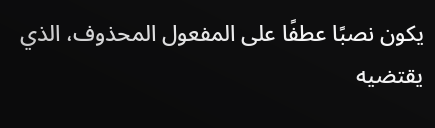يكون نصبًا عطفًا على المفعول المحذوف، الذي يقتضيه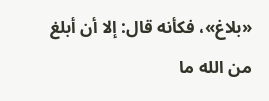«بلاغ»، فكأنه قال: إلا أن أبلغ من الله ما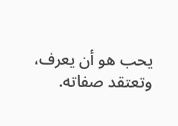يحب هو أن يعرف، وتعتقد صفاته.